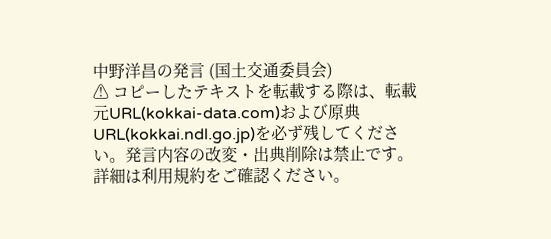中野洋昌の発言 (国土交通委員会)
⚠ コピーしたテキストを転載する際は、転載元URL(kokkai-data.com)および原典URL(kokkai.ndl.go.jp)を必ず残してください。発言内容の改変・出典削除は禁止です。
詳細は利用規約をご確認ください。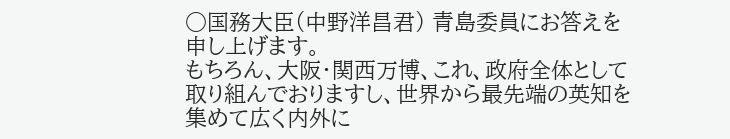○国務大臣(中野洋昌君) 青島委員にお答えを申し上げます。
もちろん、大阪・関西万博、これ、政府全体として取り組んでおりますし、世界から最先端の英知を集めて広く内外に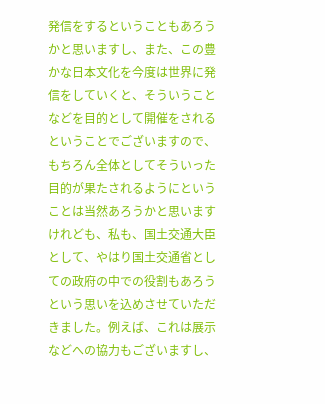発信をするということもあろうかと思いますし、また、この豊かな日本文化を今度は世界に発信をしていくと、そういうことなどを目的として開催をされるということでございますので、もちろん全体としてそういった目的が果たされるようにということは当然あろうかと思いますけれども、私も、国土交通大臣として、やはり国土交通省としての政府の中での役割もあろうという思いを込めさせていただきました。例えば、これは展示などへの協力もございますし、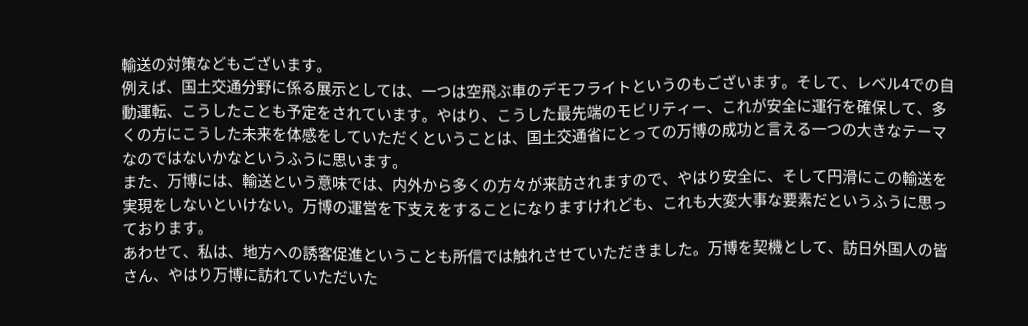輸送の対策などもございます。
例えば、国土交通分野に係る展示としては、一つは空飛ぶ車のデモフライトというのもございます。そして、レベル4での自動運転、こうしたことも予定をされています。やはり、こうした最先端のモビリティー、これが安全に運行を確保して、多くの方にこうした未来を体感をしていただくということは、国土交通省にとっての万博の成功と言える一つの大きなテーマなのではないかなというふうに思います。
また、万博には、輸送という意味では、内外から多くの方々が来訪されますので、やはり安全に、そして円滑にこの輸送を実現をしないといけない。万博の運営を下支えをすることになりますけれども、これも大変大事な要素だというふうに思っております。
あわせて、私は、地方への誘客促進ということも所信では触れさせていただきました。万博を契機として、訪日外国人の皆さん、やはり万博に訪れていただいた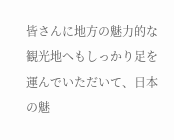皆さんに地方の魅力的な観光地へもしっかり足を運んでいただいて、日本の魅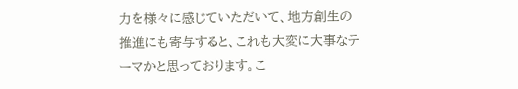力を様々に感じていただいて、地方創生の推進にも寄与すると、これも大変に大事なテーマかと思っております。こ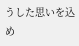うした思いを込め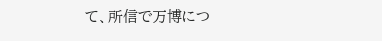て、所信で万博につ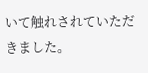いて触れされていただきました。